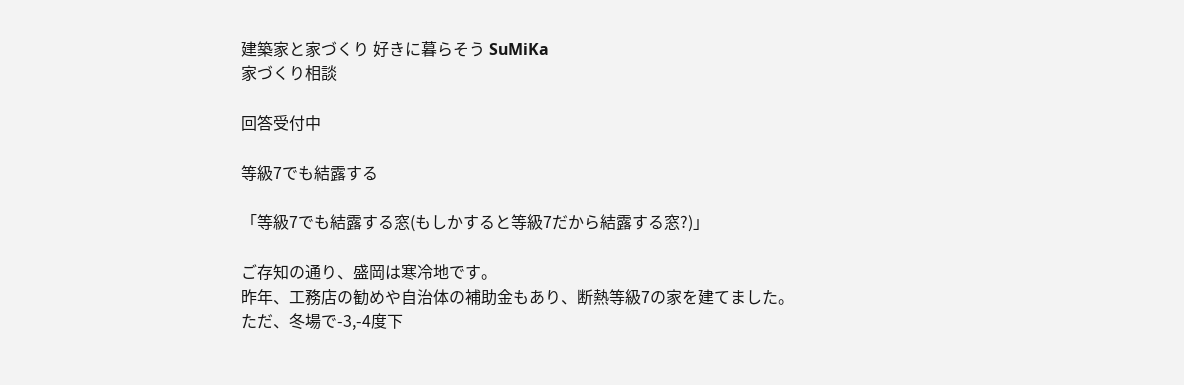建築家と家づくり 好きに暮らそう SuMiKa
家づくり相談

回答受付中

等級7でも結露する

「等級7でも結露する窓(もしかすると等級7だから結露する窓?)」

ご存知の通り、盛岡は寒冷地です。
昨年、工務店の勧めや自治体の補助金もあり、断熱等級7の家を建てました。
ただ、冬場で-3,-4度下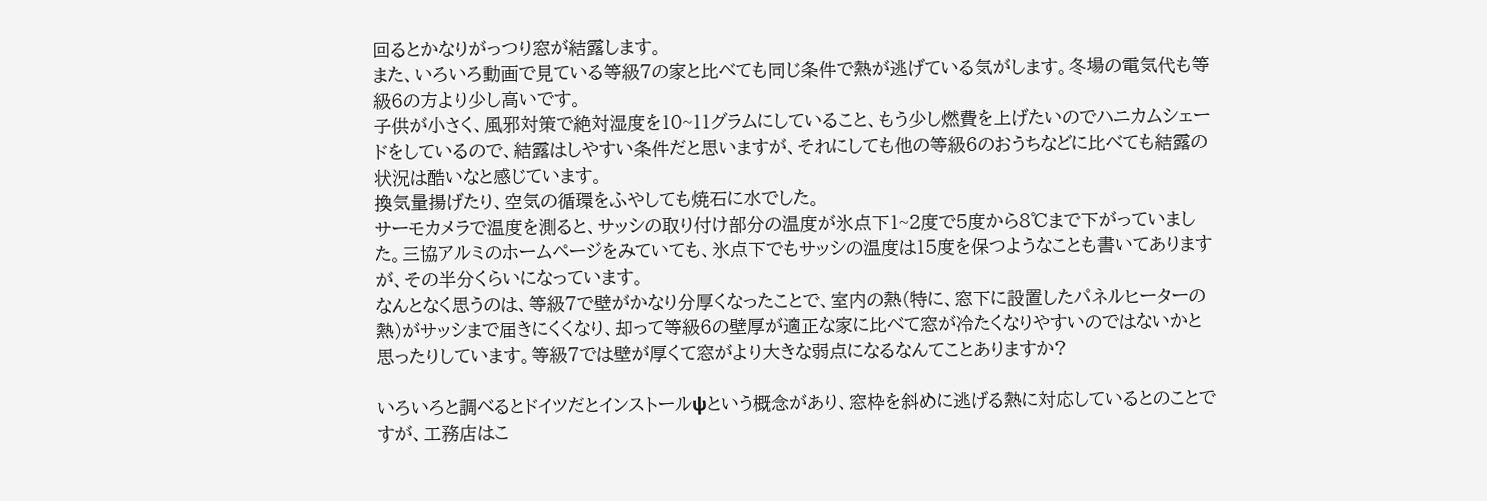回るとかなりがっつり窓が結露します。
また、いろいろ動画で見ている等級7の家と比べても同じ条件で熱が逃げている気がします。冬場の電気代も等級6の方より少し高いです。
子供が小さく、風邪対策で絶対湿度を10~11グラムにしていること、もう少し燃費を上げたいのでハニカムシェードをしているので、結露はしやすい条件だと思いますが、それにしても他の等級6のおうちなどに比べても結露の状況は酷いなと感じています。
換気量揚げたり、空気の循環をふやしても焼石に水でした。
サーモカメラで温度を測ると、サッシの取り付け部分の温度が氷点下1~2度で5度から8℃まで下がっていました。三協アルミのホームページをみていても、氷点下でもサッシの温度は15度を保つようなことも書いてありますが、その半分くらいになっています。
なんとなく思うのは、等級7で壁がかなり分厚くなったことで、室内の熱(特に、窓下に設置したパネルヒーターの熱)がサッシまで届きにくくなり、却って等級6の壁厚が適正な家に比べて窓が冷たくなりやすいのではないかと思ったりしています。等級7では壁が厚くて窓がより大きな弱点になるなんてことありますか?

いろいろと調べるとドイツだとインストールψという概念があり、窓枠を斜めに逃げる熱に対応しているとのことですが、工務店はこ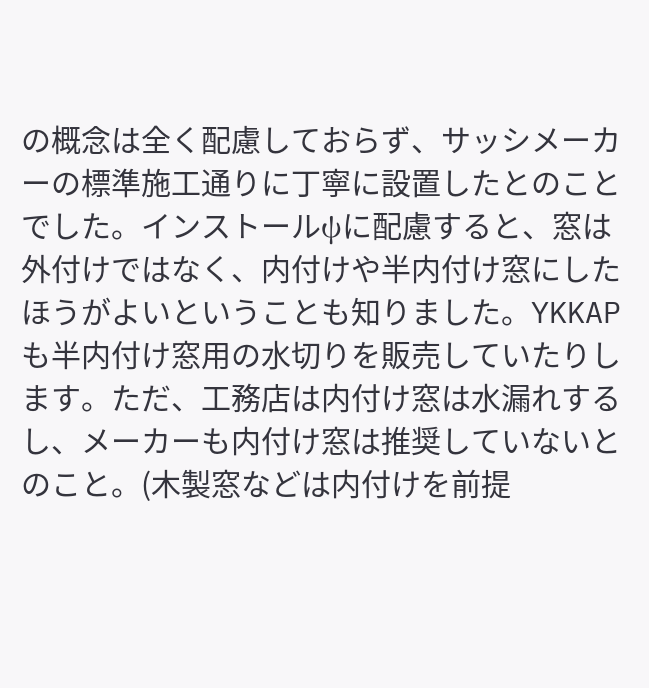の概念は全く配慮しておらず、サッシメーカーの標準施工通りに丁寧に設置したとのことでした。インストールψに配慮すると、窓は外付けではなく、内付けや半内付け窓にしたほうがよいということも知りました。YKKAPも半内付け窓用の水切りを販売していたりします。ただ、工務店は内付け窓は水漏れするし、メーカーも内付け窓は推奨していないとのこと。(木製窓などは内付けを前提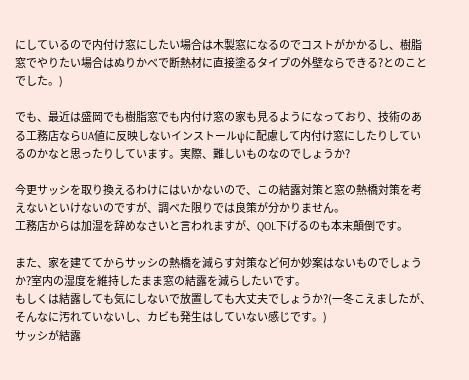にしているので内付け窓にしたい場合は木製窓になるのでコストがかかるし、樹脂窓でやりたい場合はぬりかべで断熱材に直接塗るタイプの外壁ならできる?とのことでした。)

でも、最近は盛岡でも樹脂窓でも内付け窓の家も見るようになっており、技術のある工務店ならUA値に反映しないインストールψに配慮して内付け窓にしたりしているのかなと思ったりしています。実際、難しいものなのでしょうか?

今更サッシを取り換えるわけにはいかないので、この結露対策と窓の熱橋対策を考えないといけないのですが、調べた限りでは良策が分かりません。
工務店からは加湿を辞めなさいと言われますが、QOL下げるのも本末顛倒です。

また、家を建ててからサッシの熱橋を減らす対策など何か妙案はないものでしょうか?室内の湿度を維持したまま窓の結露を減らしたいです。
もしくは結露しても気にしないで放置しても大丈夫でしょうか?(一冬こえましたが、そんなに汚れていないし、カビも発生はしていない感じです。)
サッシが結露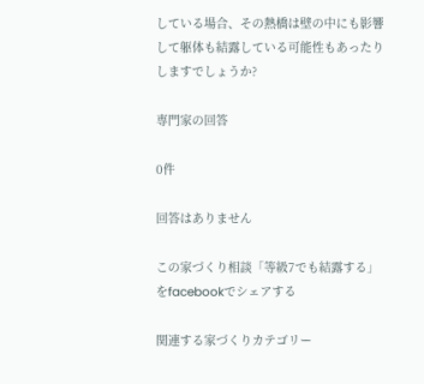している場合、その熱橋は壁の中にも影響して躯体も結露している可能性もあったりしますでしょうか?

専門家の回答

0件

回答はありません

この家づくり相談「等級7でも結露する」をfacebookでシェアする

関連する家づくりカテゴリー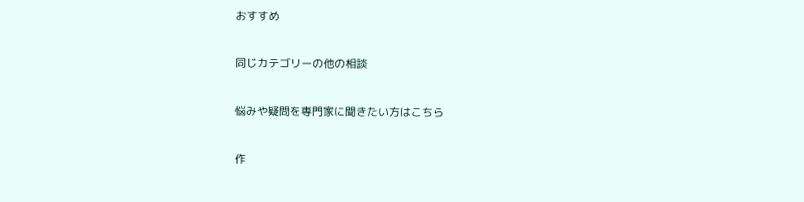おすすめ

同じカテゴリーの他の相談

悩みや疑問を専門家に聞きたい方はこちら

作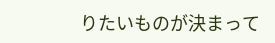りたいものが決まって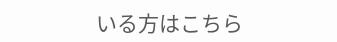いる方はこちら